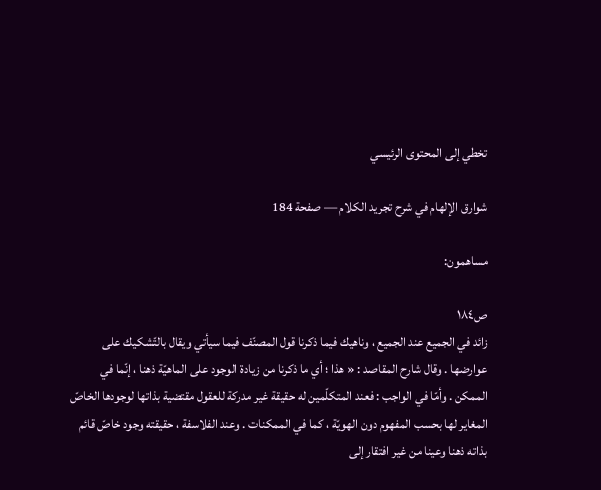تخطي إلى المحتوى الرئيسي

شوارق الإلهام في شرح تجريد الكلام — صفحة 184

مساهمون:

ص١٨٤
زائد في الجميع عند الجميع ، وناهيك فيما ذكرنا قول المصنّف فيما سيأتي ويقال بالتّشكيك على عوارضها . وقال شارح المقاصد : « هذا ؛ أي ما ذكرنا من زيادة الوجود على الماهيّة ذهنا ، إنّما في الممكن . وأمّا في الواجب : فعند المتكلّمين له حقيقة غير مدركة للعقول مقتضية بذاتها لوجودها الخاصّ المغاير لها بحسب المفهوم دون الهويّة ، كما في الممكنات . وعند الفلاسفة ، حقيقته وجود خاصّ قائم بذاته ذهنا وعينا من غير افتقار إلى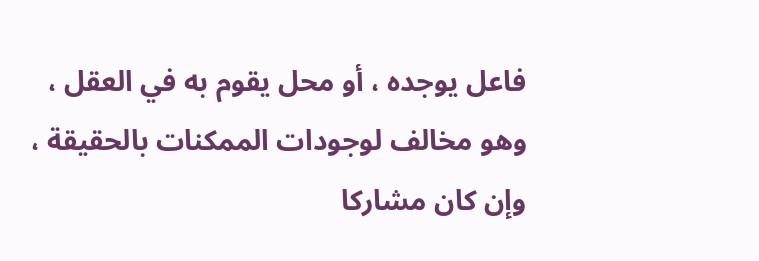فاعل يوجده ، أو محل يقوم به في العقل ، وهو مخالف لوجودات الممكنات بالحقيقة ، وإن كان مشاركا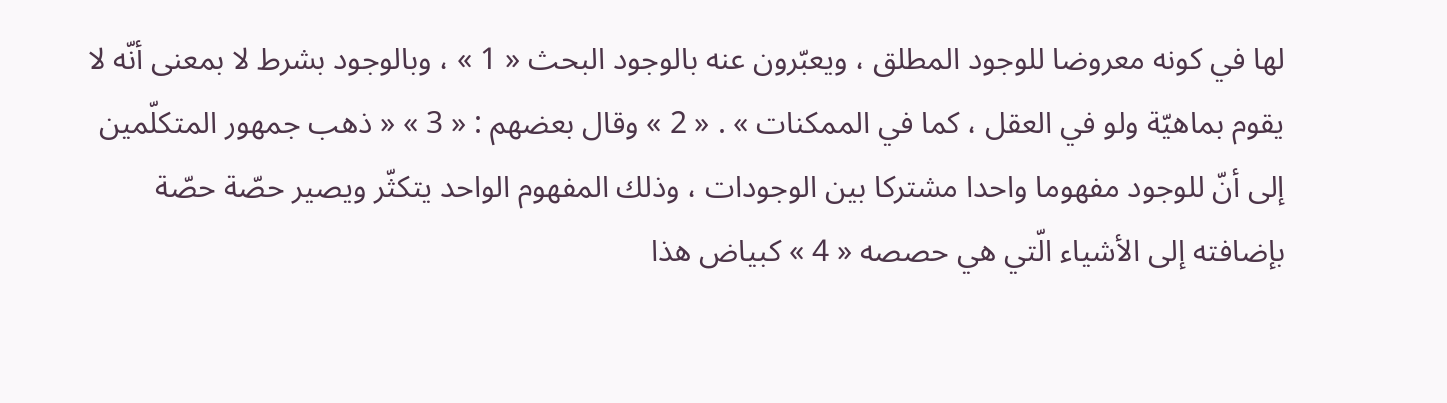لها في كونه معروضا للوجود المطلق ، ويعبّرون عنه بالوجود البحث « 1 » ، وبالوجود بشرط لا بمعنى أنّه لا يقوم بماهيّة ولو في العقل ، كما في الممكنات » . « 2 » وقال بعضهم : « 3 » « ذهب جمهور المتكلّمين إلى أنّ للوجود مفهوما واحدا مشتركا بين الوجودات ، وذلك المفهوم الواحد يتكثّر ويصير حصّة حصّة بإضافته إلى الأشياء الّتي هي حصصه « 4 » كبياض هذا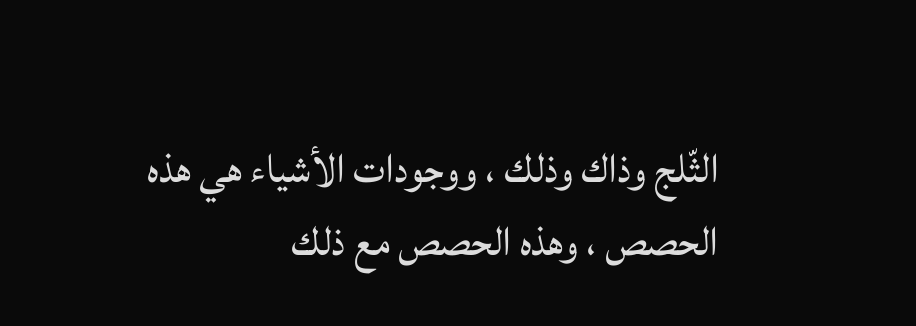الثّلج وذاك وذلك ، ووجودات الأشياء هي هذه الحصص ، وهذه الحصص مع ذلك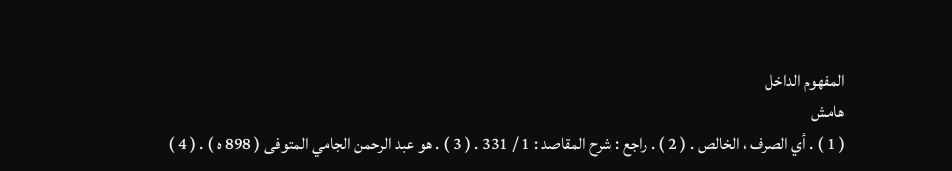المفهوم الداخل
هامش
( 1 ) . أي الصرف ، الخالص . ( 2 ) . راجع : شرح المقاصد : 1 / 331 . ( 3 ) . هو عبد الرحمن الجامي المتوفى ( 898 ه ) . ( 4 )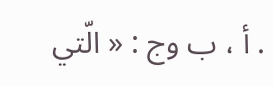. أ ، ب وج : « الّتي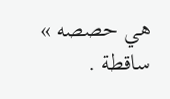هي حصصه » ساقطة .